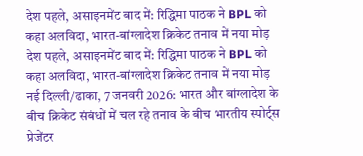देश पहले, असाइनमेंट बाद में: रिद्धिमा पाठक ने BPL को कहा अलविदा, भारत-बांग्लादेश क्रिकेट तनाव में नया मोड़
देश पहले, असाइनमेंट बाद में: रिद्धिमा पाठक ने BPL को कहा अलविदा, भारत-बांग्लादेश क्रिकेट तनाव में नया मोड़
नई दिल्ली/ढाका, 7 जनवरी 2026: भारत और बांग्लादेश के बीच क्रिकेट संबंधों में चल रहे तनाव के बीच भारतीय स्पोर्ट्स प्रेजेंटर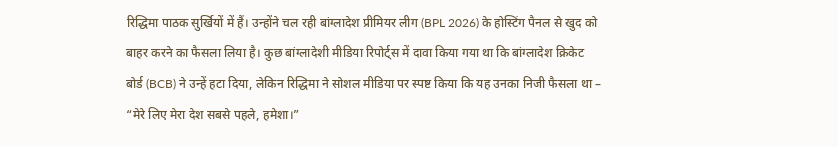रिद्धिमा पाठक सुर्खियों में हैं। उन्होंने चल रही बांग्लादेश प्रीमियर लीग (BPL 2026) के होस्टिंग पैनल से खुद को बाहर करने का फैसला लिया है। कुछ बांग्लादेशी मीडिया रिपोर्ट्स में दावा किया गया था कि बांग्लादेश क्रिकेट बोर्ड (BCB) ने उन्हें हटा दिया, लेकिन रिद्धिमा ने सोशल मीडिया पर स्पष्ट किया कि यह उनका निजी फैसला था – “मेरे लिए मेरा देश सबसे पहले, हमेशा।”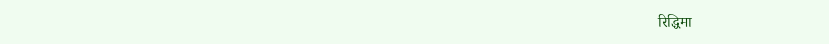रिद्धिमा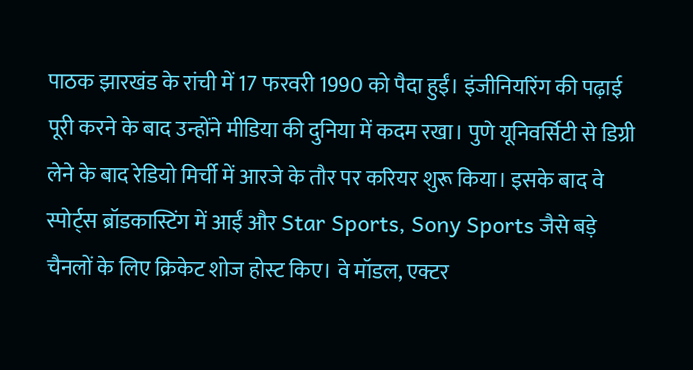पाठक झारखंड के रांची में 17 फरवरी 1990 को पैदा हुईं। इंजीनियरिंग की पढ़ाई पूरी करने के बाद उन्होंने मीडिया की दुनिया में कदम रखा। पुणे यूनिवर्सिटी से डिग्री लेने के बाद रेडियो मिर्ची में आरजे के तौर पर करियर शुरू किया। इसके बाद वे स्पोर्ट्स ब्रॉडकास्टिंग में आईं और Star Sports, Sony Sports जैसे बड़े चैनलों के लिए क्रिकेट शोज होस्ट किए। वे मॉडल, एक्टर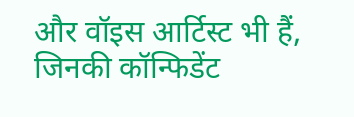और वॉइस आर्टिस्ट भी हैं, जिनकी कॉन्फिडेंट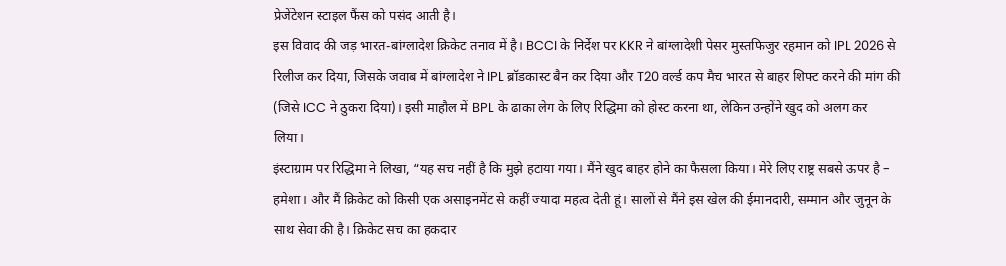प्रेजेंटेशन स्टाइल फैंस को पसंद आती है।
इस विवाद की जड़ भारत-बांग्लादेश क्रिकेट तनाव में है। BCCI के निर्देश पर KKR ने बांग्लादेशी पेसर मुस्तफिजुर रहमान को IPL 2026 से रिलीज कर दिया, जिसके जवाब में बांग्लादेश ने IPL ब्रॉडकास्ट बैन कर दिया और T20 वर्ल्ड कप मैच भारत से बाहर शिफ्ट करने की मांग की (जिसे ICC ने ठुकरा दिया)। इसी माहौल में BPL के ढाका लेग के लिए रिद्धिमा को होस्ट करना था, लेकिन उन्होंने खुद को अलग कर लिया।
इंस्टाग्राम पर रिद्धिमा ने लिखा, “यह सच नहीं है कि मुझे हटाया गया। मैंने खुद बाहर होने का फैसला किया। मेरे लिए राष्ट्र सबसे ऊपर है – हमेशा। और मैं क्रिकेट को किसी एक असाइनमेंट से कहीं ज्यादा महत्व देती हूं। सालों से मैंने इस खेल की ईमानदारी, सम्मान और जुनून के साथ सेवा की है। क्रिकेट सच का हकदार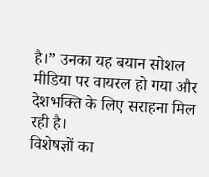है।” उनका यह बयान सोशल मीडिया पर वायरल हो गया और देशभक्ति के लिए सराहना मिल रही है।
विशेषज्ञों का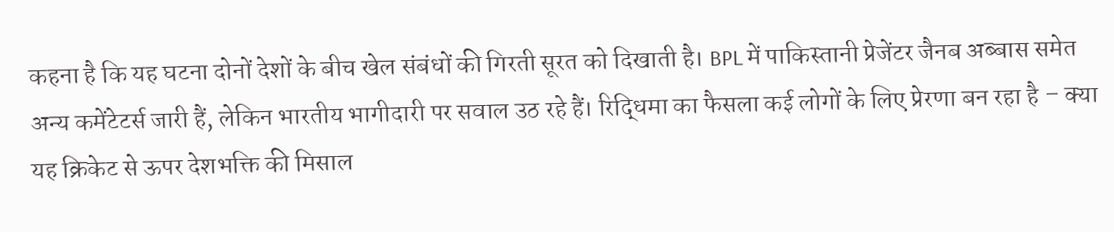कहना है कि यह घटना दोनों देशों के बीच खेल संबंधों की गिरती सूरत को दिखाती है। BPL में पाकिस्तानी प्रेजेंटर जैनब अब्बास समेत अन्य कमेंटेटर्स जारी हैं, लेकिन भारतीय भागीदारी पर सवाल उठ रहे हैं। रिद्धिमा का फैसला कई लोगों के लिए प्रेरणा बन रहा है – क्या यह क्रिकेट से ऊपर देशभक्ति की मिसाल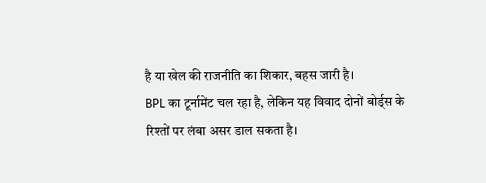है या खेल की राजनीति का शिकार, बहस जारी है।
BPL का टूर्नामेंट चल रहा है, लेकिन यह विवाद दोनों बोर्ड्स के रिश्तों पर लंबा असर डाल सकता है।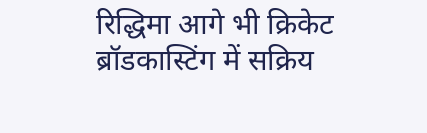रिद्धिमा आगे भी क्रिकेट ब्रॉडकास्टिंग में सक्रिय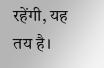रहेंगी, यह तय है।